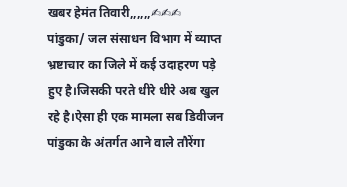खबर हेमंत तिवारी,,,,,,✍✍✍
पांडुका/ जल संसाधन विभाग में व्याप्त भ्रष्टाचार का जिले में कई उदाहरण पड़े हुए है।जिसकी परते धीरे धीरे अब खुल रहे है।ऐसा ही एक मामला सब डिवीजन पांडुका के अंतर्गत आने वाले तौरेंगा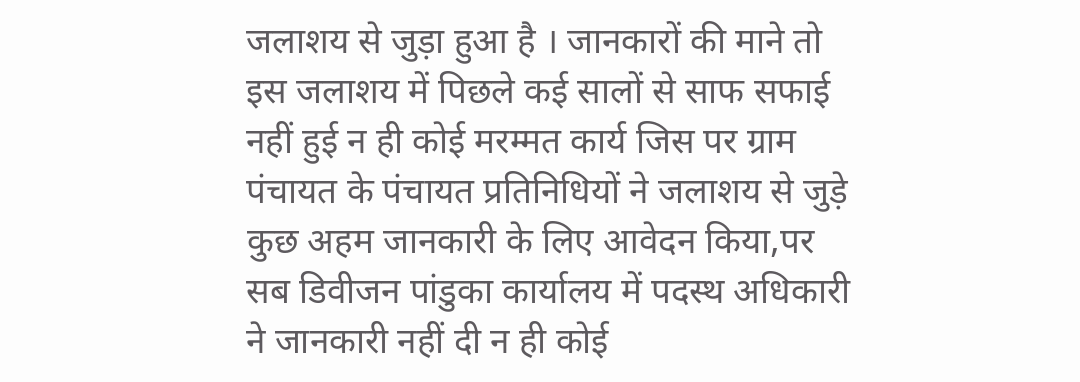जलाशय से जुड़ा हुआ है । जानकारों की माने तो इस जलाशय में पिछले कई सालों से साफ सफाई नहीं हुई न ही कोई मरम्मत कार्य जिस पर ग्राम पंचायत के पंचायत प्रतिनिधियों ने जलाशय से जुड़े कुछ अहम जानकारी के लिए आवेदन किया,पर सब डिवीजन पांडुका कार्यालय में पदस्थ अधिकारी ने जानकारी नहीं दी न ही कोई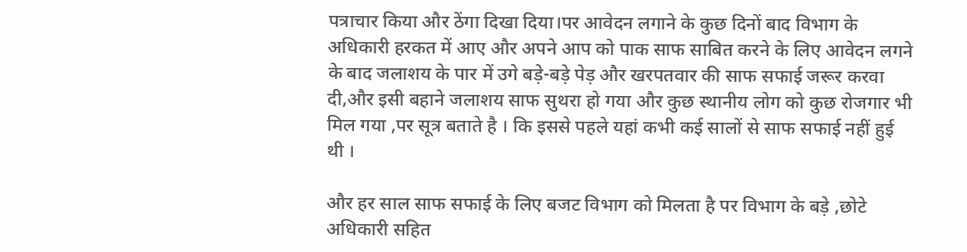पत्राचार किया और ठेंगा दिखा दिया।पर आवेदन लगाने के कुछ दिनों बाद विभाग के अधिकारी हरकत में आए और अपने आप को पाक साफ साबित करने के लिए आवेदन लगने के बाद जलाशय के पार में उगे बड़े-बड़े पेड़ और खरपतवार की साफ सफाई जरूर करवा दी,और इसी बहाने जलाशय साफ सुथरा हो गया और कुछ स्थानीय लोग को कुछ रोजगार भी मिल गया ,पर सूत्र बताते है । कि इससे पहले यहां कभी कई सालों से साफ सफाई नहीं हुई थी ।

और हर साल साफ सफाई के लिए बजट विभाग को मिलता है पर विभाग के बड़े ,छोटे अधिकारी सहित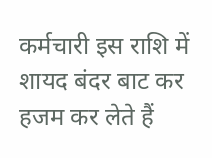कर्मचारी इस राशि में शायद बंदर बाट कर हजम कर लेते हैं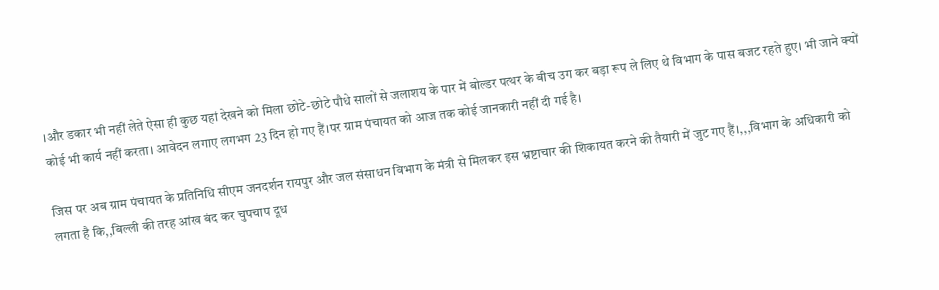।और डकार भी नहीं लेते ऐसा ही कुछ यहां देखने को मिला छोटे-छोटे पौधे सालों से जलाशय के पार में बोल्डर पत्थर के बीच उग कर बड़ा रूप ले लिए थे विभाग के पास बजट रहते हुए। भी जाने क्यों कोई भी कार्य नहीं करता। आवेदन लगाए लगभग 23 दिन हो गए हैं।पर ग्राम पंचायत को आज तक कोई जानकारी नहीं दी गई है।

जिस पर अब ग्राम पंचायत के प्रतिनिधि सीएम जनदर्शन रायपुर और जल संसाधन विभाग के मंत्री से मिलकर इस भ्रष्टाचार की शिकायत करने की तैयारी में जुट गए हैं।,,,विभाग के अधिकारी को लगता है कि,,बिल्ली की तरह आंख बंद कर चुपचाप दूध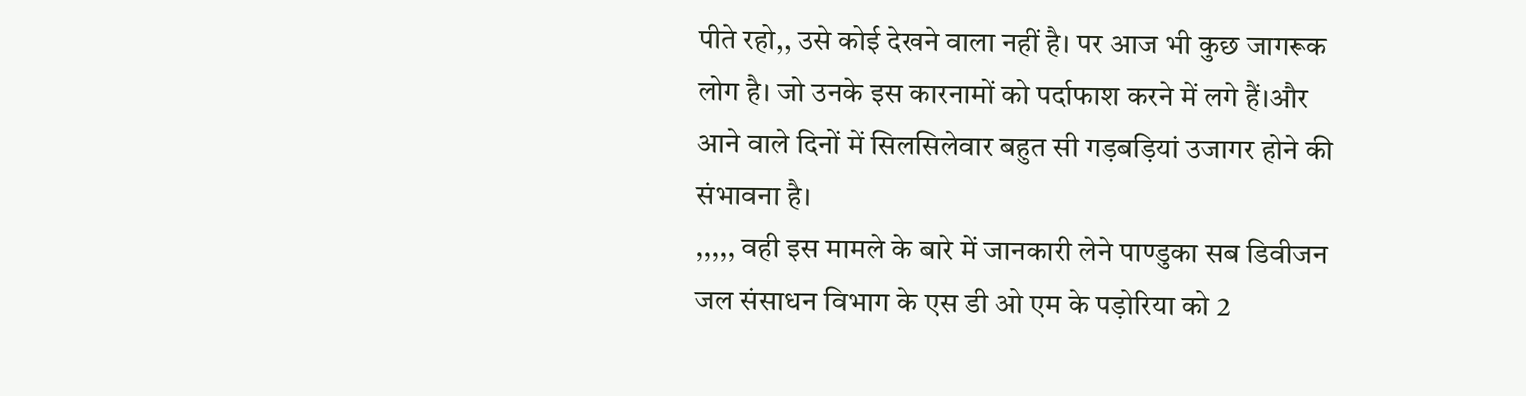पीते रहो,, उसे कोई देखने वाला नहीं है। पर आज भी कुछ जागरूक लोग है। जो उनके इस कारनामों को पर्दाफाश करने में लगे हैं।और आने वाले दिनों में सिलसिलेवार बहुत सी गड़बड़ियां उजागर होने की संभावना है।
,,,,, वही इस मामले के बारे में जानकारी लेने पाण्डुका सब डिवीजन जल संसाधन विभाग के एस डी ओ एम के पड़ोरिया को 2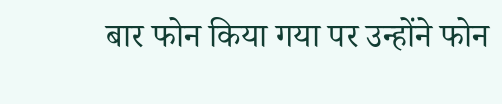बार फोन किया गया पर उन्होंने फोन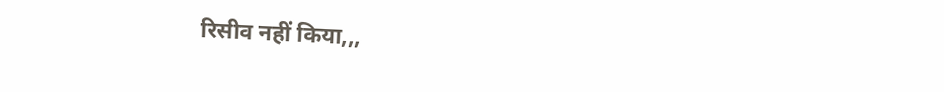रिसीव नहीं किया,,,